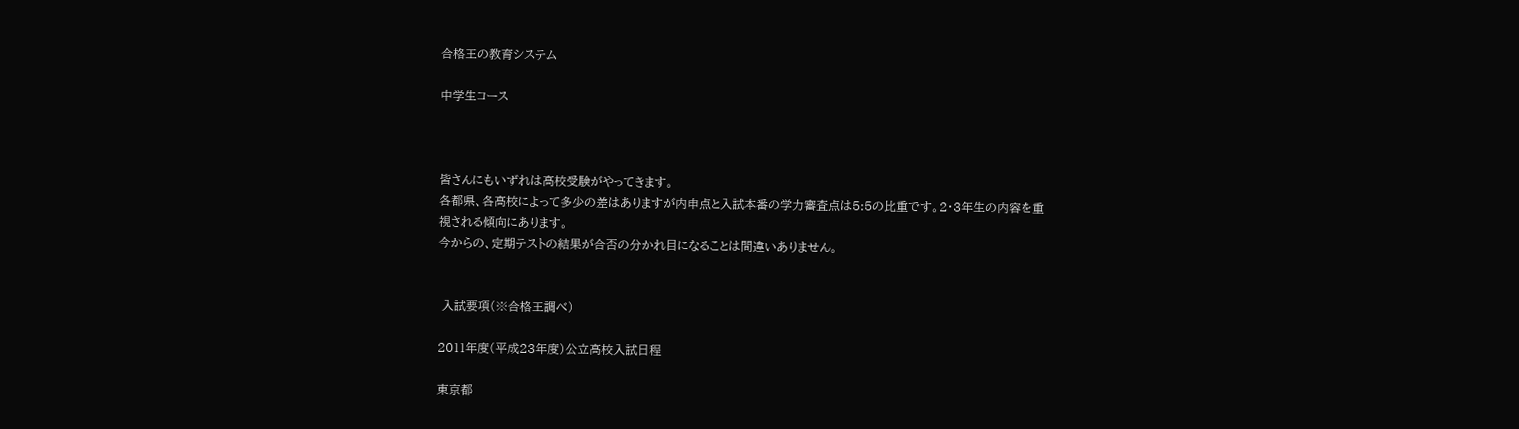合格王の教育システム

中学生コース



皆さんにもいずれは高校受験がやってきます。
各都県、各高校によって多少の差はありますが内申点と入試本番の学力審査点は5:5の比重です。2・3年生の内容を重視される傾向にあります。
今からの、定期テストの結果が合否の分かれ目になることは間違いありません。


 入試要項(※合格王調べ)

2011年度(平成23年度)公立高校入試日程

東京都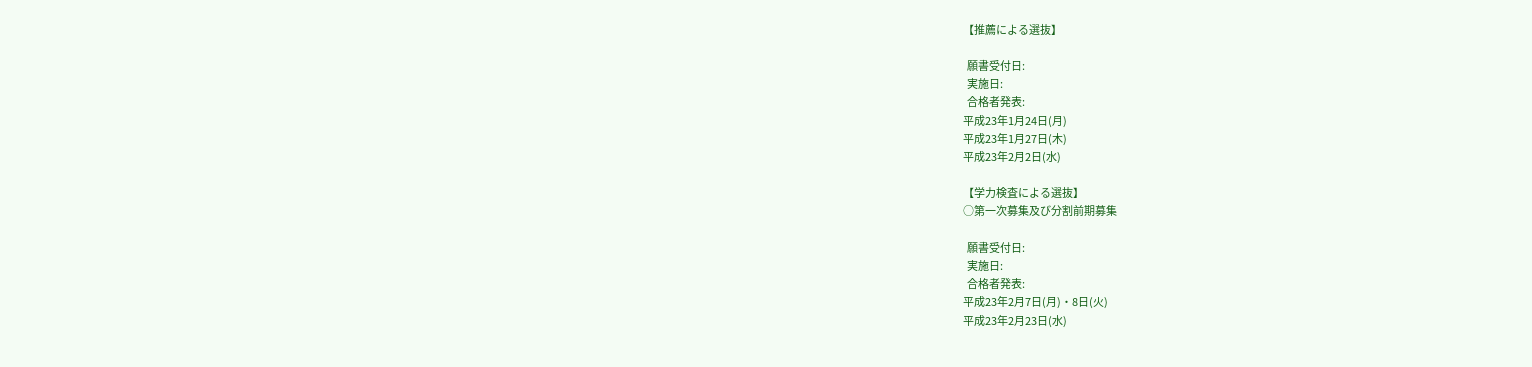【推薦による選抜】

  願書受付日:
  実施日:
  合格者発表:
平成23年1月24日(月)
平成23年1月27日(木)
平成23年2月2日(水)

【学力検査による選抜】
○第一次募集及び分割前期募集

  願書受付日:
  実施日:
  合格者発表:
平成23年2月7日(月)・8日(火)
平成23年2月23日(水)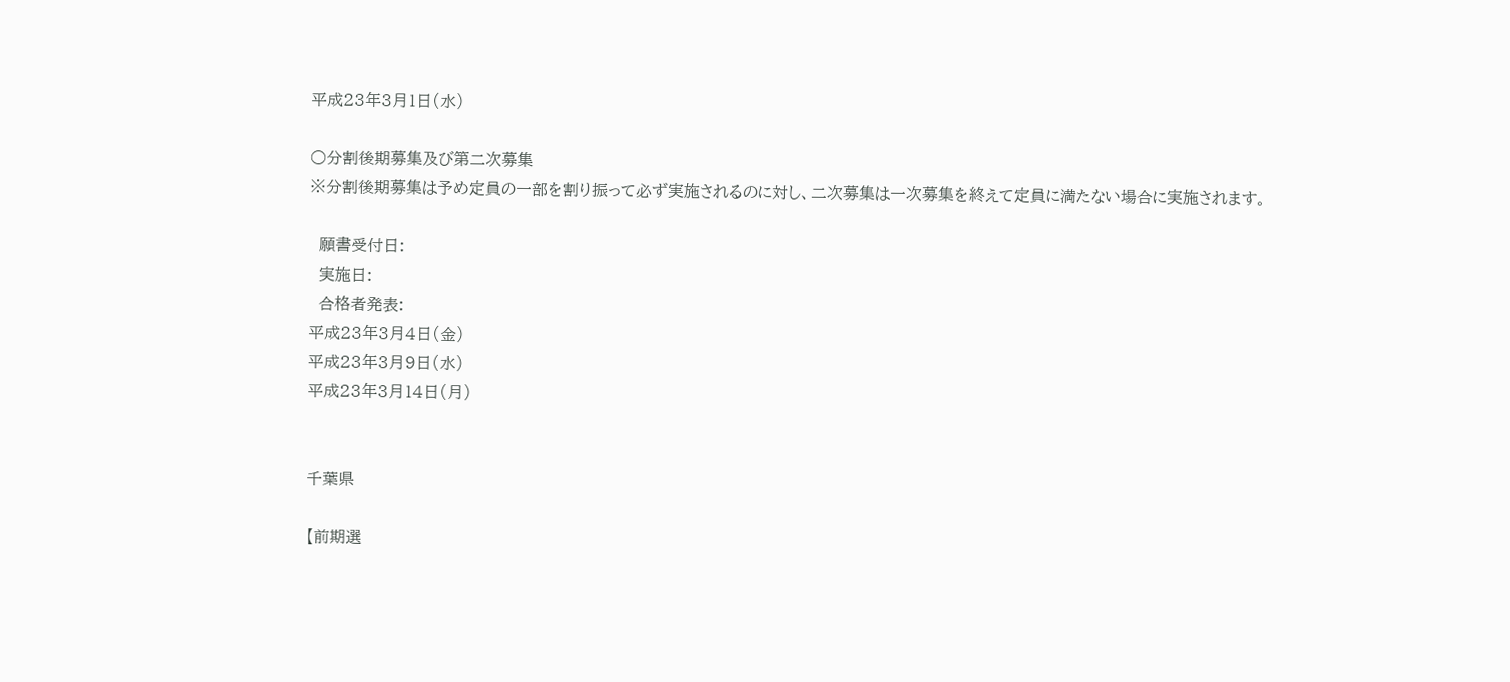平成23年3月1日(水)

○分割後期募集及び第二次募集
※分割後期募集は予め定員の一部を割り振って必ず実施されるのに対し、二次募集は一次募集を終えて定員に満たない場合に実施されます。

  願書受付日:
  実施日:
  合格者発表:
平成23年3月4日(金)
平成23年3月9日(水)
平成23年3月14日(月)


千葉県

【前期選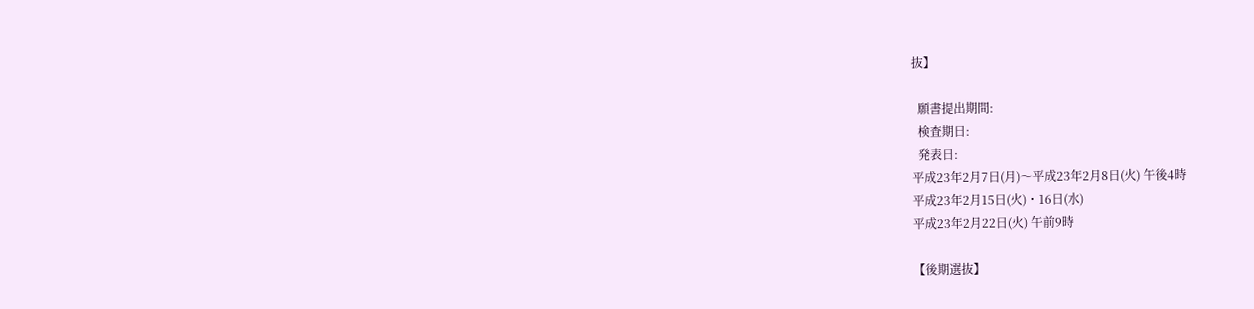抜】

  願書提出期間:
  検査期日:
  発表日:
平成23年2月7日(月)〜平成23年2月8日(火) 午後4時
平成23年2月15日(火)・16日(水)
平成23年2月22日(火) 午前9時

【後期選抜】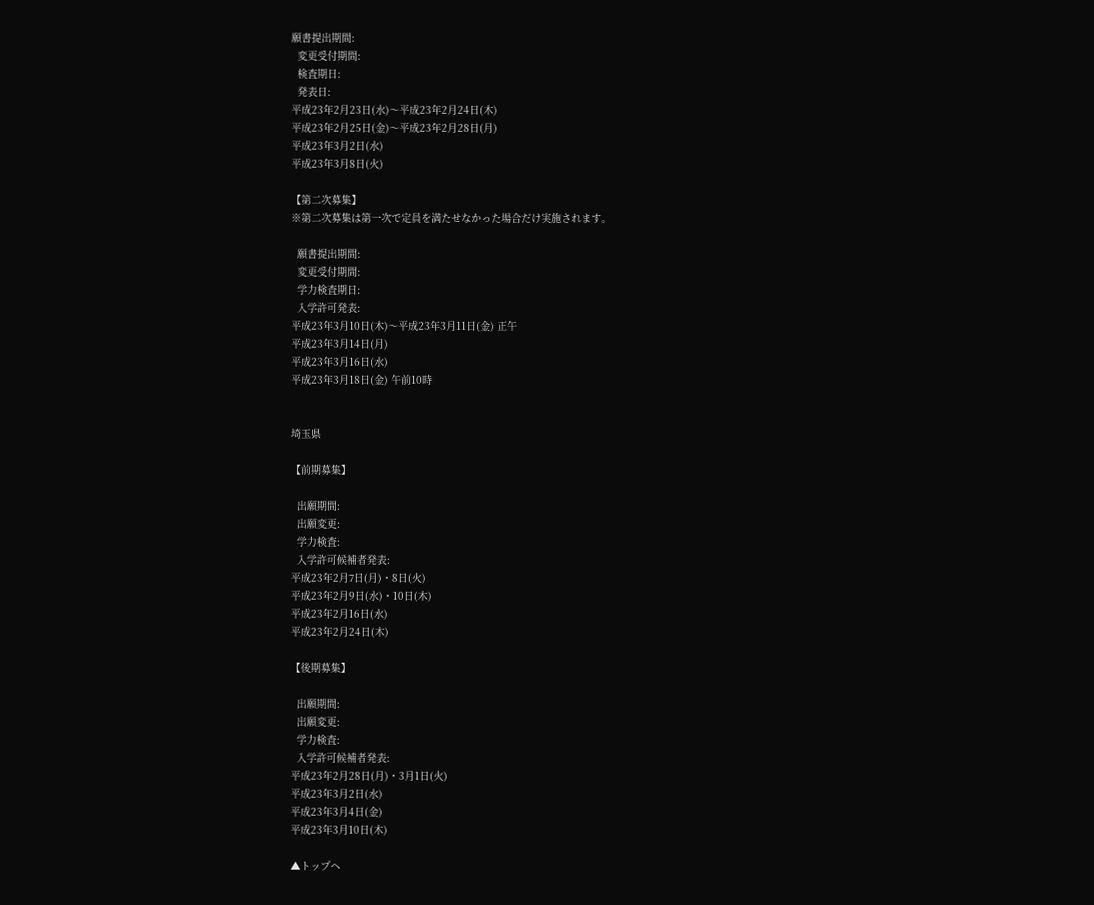願書提出期間:
  変更受付期間:
  検査期日:
  発表日:
平成23年2月23日(水)〜平成23年2月24日(木)
平成23年2月25日(金)〜平成23年2月28日(月)
平成23年3月2日(水)
平成23年3月8日(火)

【第二次募集】
※第二次募集は第一次で定員を満たせなかった場合だけ実施されます。

  願書提出期間:
  変更受付期間:
  学力検査期日:
  入学許可発表:
平成23年3月10日(木)〜平成23年3月11日(金) 正午
平成23年3月14日(月)
平成23年3月16日(水)
平成23年3月18日(金) 午前10時


埼玉県

【前期募集】

  出願期間:
  出願変更:
  学力検査:
  入学許可候補者発表:
平成23年2月7日(月)・8日(火)
平成23年2月9日(水)・10日(木)
平成23年2月16日(水)
平成23年2月24日(木)

【後期募集】

  出願期間:
  出願変更:
  学力検査:
  入学許可候補者発表:
平成23年2月28日(月)・3月1日(火)
平成23年3月2日(水)
平成23年3月4日(金)
平成23年3月10日(木)

▲トップヘ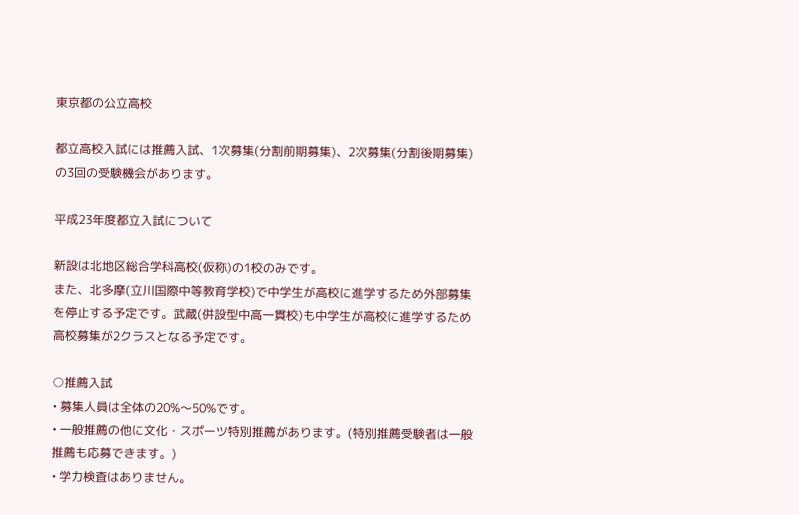東京都の公立高校

都立高校入試には推薦入試、1次募集(分割前期募集)、2次募集(分割後期募集)の3回の受験機会があります。

平成23年度都立入試について

新設は北地区総合学科高校(仮称)の1校のみです。
また、北多摩(立川国際中等教育学校)で中学生が高校に進学するため外部募集を停止する予定です。武蔵(併設型中高一貫校)も中学生が高校に進学するため高校募集が2クラスとなる予定です。

○推薦入試
• 募集人員は全体の20%〜50%です。
• 一般推薦の他に文化・スポーツ特別推薦があります。(特別推薦受験者は一般推薦も応募できます。)
• 学力検査はありません。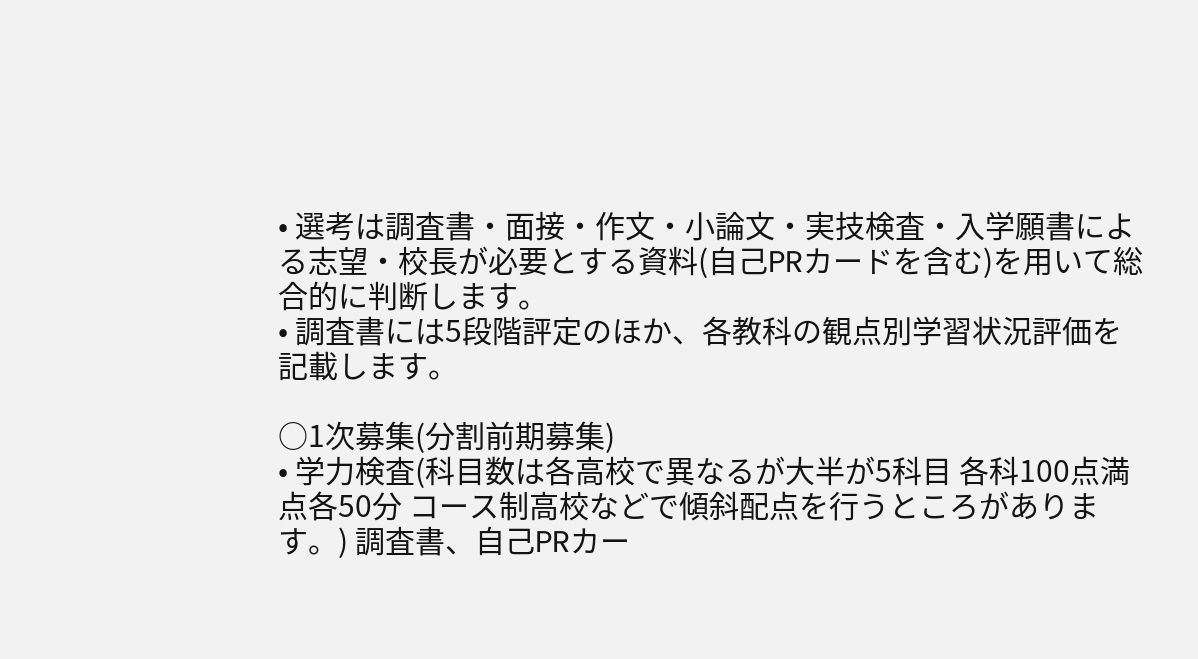• 選考は調査書・面接・作文・小論文・実技検査・入学願書による志望・校長が必要とする資料(自己PRカードを含む)を用いて総合的に判断します。
• 調査書には5段階評定のほか、各教科の観点別学習状況評価を記載します。

○1次募集(分割前期募集)
• 学力検査(科目数は各高校で異なるが大半が5科目 各科100点満点各50分 コース制高校などで傾斜配点を行うところがあります。) 調査書、自己PRカー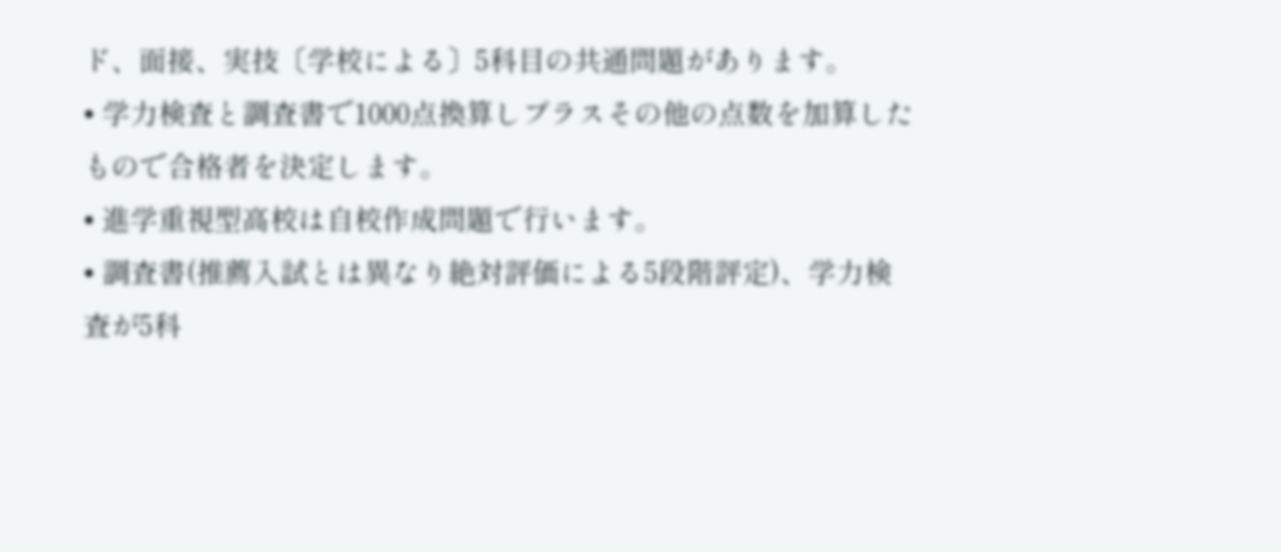ド、面接、実技〔学校による〕5科目の共通問題があります。
• 学力検査と調査書で1000点換算しプラスその他の点数を加算したもので合格者を決定します。
• 進学重視型高校は自校作成問題で行います。
• 調査書(推薦入試とは異なり絶対評価による5段階評定)、学力検査が5科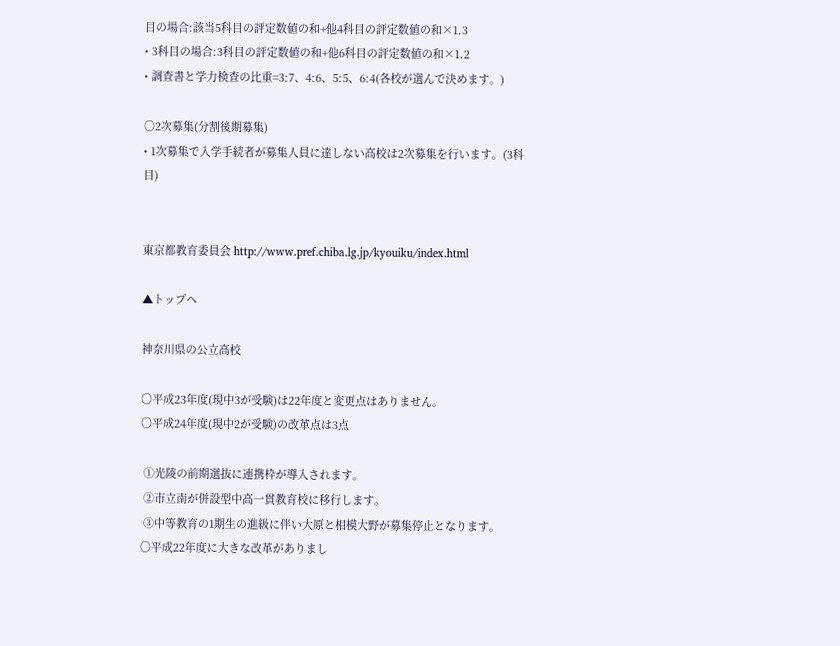目の場合:該当5科目の評定数値の和+他4科目の評定数値の和×1.3
• 3科目の場合:3科目の評定数値の和+他6科目の評定数値の和×1.2
• 調査書と学力検査の比重=3:7、4:6、5:5、6:4(各校が選んで決めます。)

○2次募集(分割後期募集)
• 1次募集で入学手続者が募集人員に達しない高校は2次募集を行います。(3科目)


東京都教育委員会 http://www.pref.chiba.lg.jp/kyouiku/index.html

▲トップヘ

神奈川県の公立高校

○平成23年度(現中3が受験)は22年度と変更点はありません。
○平成24年度(現中2が受験)の改革点は3点

 ①光陵の前期選抜に連携枠が導入されます。
 ②市立南が併設型中高一貫教育校に移行します。
 ③中等教育の1期生の進級に伴い大原と相模大野が募集停止となります。
○平成22年度に大きな改革がありまし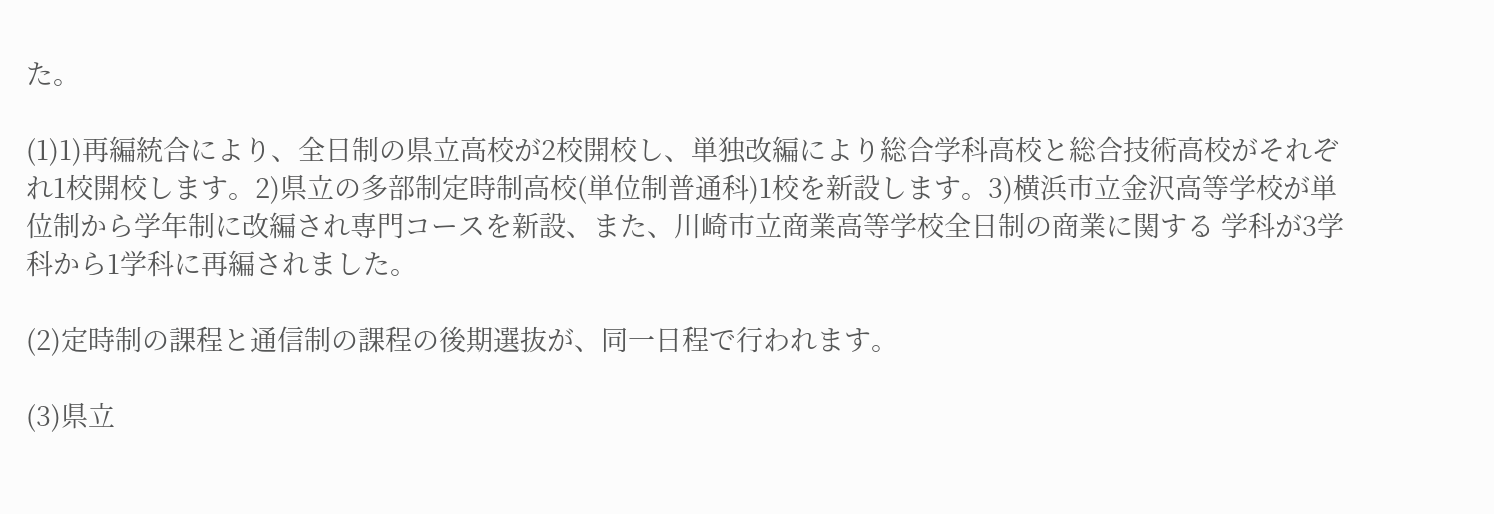た。

(1)1)再編統合により、全日制の県立高校が2校開校し、単独改編により総合学科高校と総合技術高校がそれぞれ1校開校します。2)県立の多部制定時制高校(単位制普通科)1校を新設します。3)横浜市立金沢高等学校が単位制から学年制に改編され専門コースを新設、また、川崎市立商業高等学校全日制の商業に関する 学科が3学科から1学科に再編されました。

(2)定時制の課程と通信制の課程の後期選抜が、同一日程で行われます。

(3)県立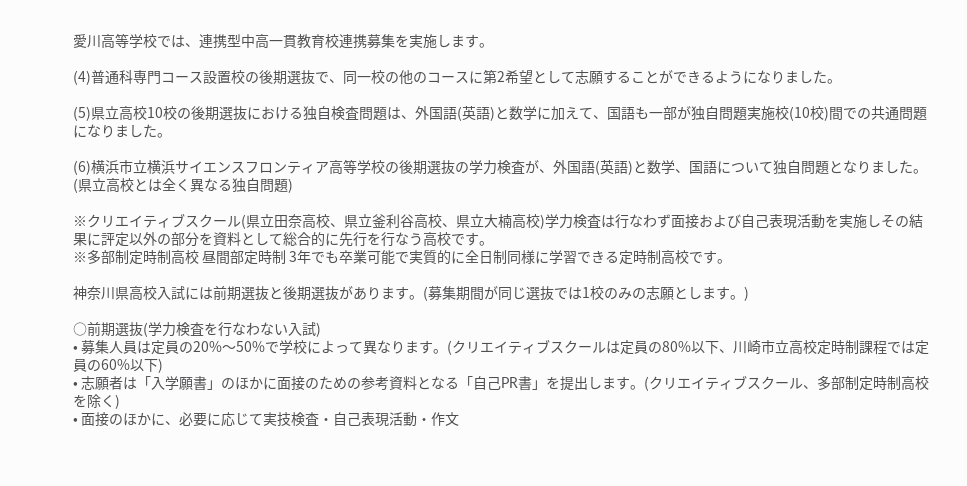愛川高等学校では、連携型中高一貫教育校連携募集を実施します。

(4)普通科専門コース設置校の後期選抜で、同一校の他のコースに第2希望として志願することができるようになりました。

(5)県立高校10校の後期選抜における独自検査問題は、外国語(英語)と数学に加えて、国語も一部が独自問題実施校(10校)間での共通問題になりました。

(6)横浜市立横浜サイエンスフロンティア高等学校の後期選抜の学力検査が、外国語(英語)と数学、国語について独自問題となりました。(県立高校とは全く異なる独自問題)

※クリエイティブスクール(県立田奈高校、県立釜利谷高校、県立大楠高校)学力検査は行なわず面接および自己表現活動を実施しその結果に評定以外の部分を資料として総合的に先行を行なう高校です。
※多部制定時制高校 昼間部定時制 3年でも卒業可能で実質的に全日制同様に学習できる定時制高校です。

神奈川県高校入試には前期選抜と後期選抜があります。(募集期間が同じ選抜では1校のみの志願とします。)

○前期選抜(学力検査を行なわない入試)
• 募集人員は定員の20%〜50%で学校によって異なります。(クリエイティブスクールは定員の80%以下、川崎市立高校定時制課程では定員の60%以下)
• 志願者は「入学願書」のほかに面接のための参考資料となる「自己PR書」を提出します。(クリエイティブスクール、多部制定時制高校を除く)
• 面接のほかに、必要に応じて実技検査・自己表現活動・作文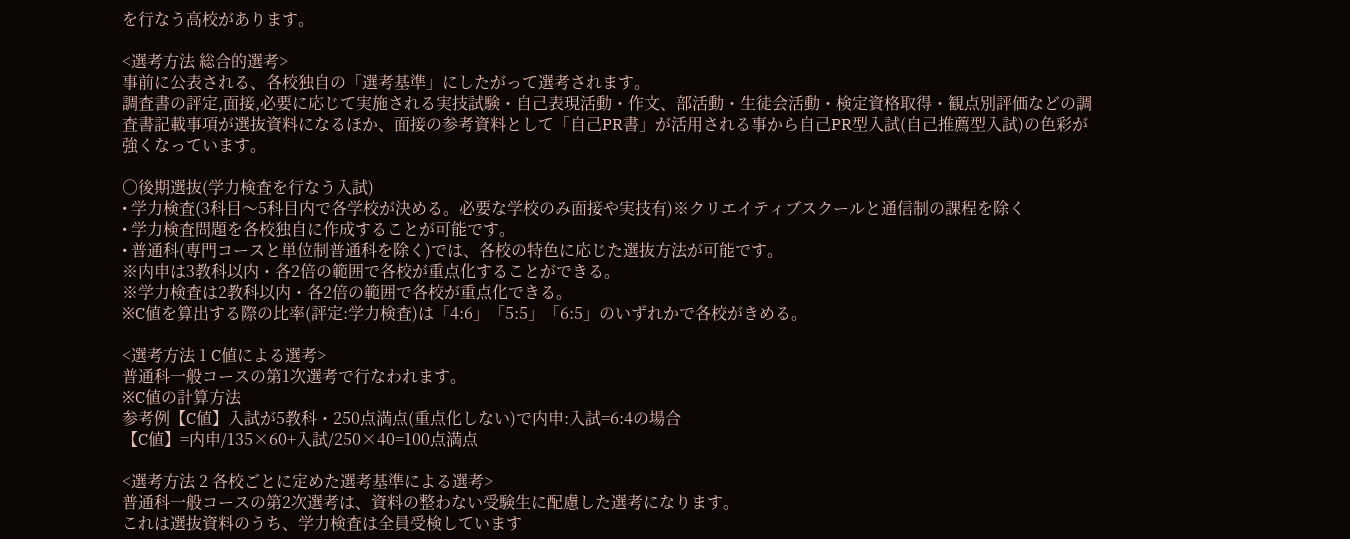を行なう高校があります。

<選考方法 総合的選考>
事前に公表される、各校独自の「選考基準」にしたがって選考されます。
調査書の評定,面接,必要に応じて実施される実技試験・自己表現活動・作文、部活動・生徒会活動・検定資格取得・観点別評価などの調査書記載事項が選抜資料になるほか、面接の参考資料として「自己PR書」が活用される事から自己PR型入試(自己推薦型入試)の色彩が強くなっています。

○後期選抜(学力検査を行なう入試)
• 学力検査(3科目〜5科目内で各学校が決める。必要な学校のみ面接や実技有)※クリエイティブスクールと通信制の課程を除く
• 学力検査問題を各校独自に作成することが可能です。
• 普通科(専門コースと単位制普通科を除く)では、各校の特色に応じた選抜方法が可能です。
※内申は3教科以内・各2倍の範囲で各校が重点化することができる。
※学力検査は2教科以内・各2倍の範囲で各校が重点化できる。
※C値を算出する際の比率(評定:学力検査)は「4:6」「5:5」「6:5」のいずれかで各校がきめる。

<選考方法 1 C値による選考>
普通科一般コースの第1次選考で行なわれます。
※C値の計算方法
参考例【C値】入試が5教科・250点満点(重点化しない)で内申:入試=6:4の場合
【C値】=内申/135×60+入試/250×40=100点満点

<選考方法 2 各校ごとに定めた選考基準による選考>
普通科一般コースの第2次選考は、資料の整わない受験生に配慮した選考になります。
これは選抜資料のうち、学力検査は全員受検しています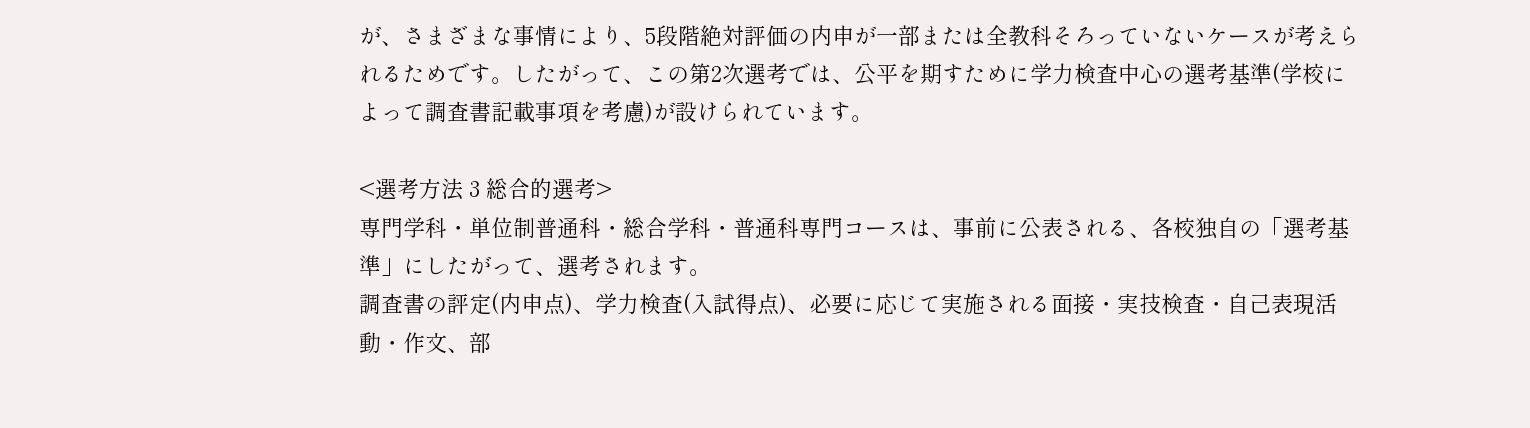が、さまざまな事情により、5段階絶対評価の内申が一部または全教科そろっていないケースが考えられるためです。したがって、この第2次選考では、公平を期すために学力検査中心の選考基準(学校によって調査書記載事項を考慮)が設けられています。

<選考方法 3 総合的選考>
専門学科・単位制普通科・総合学科・普通科専門コースは、事前に公表される、各校独自の「選考基準」にしたがって、選考されます。
調査書の評定(内申点)、学力検査(入試得点)、必要に応じて実施される面接・実技検査・自己表現活動・作文、部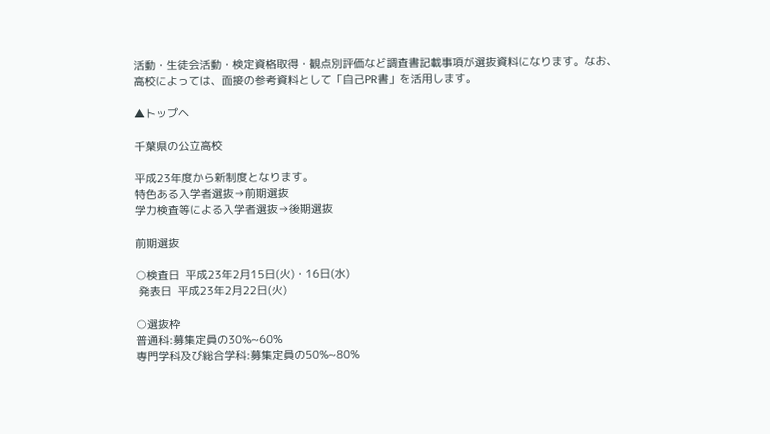活動・生徒会活動・検定資格取得・観点別評価など調査書記載事項が選抜資料になります。なお、高校によっては、面接の参考資料として「自己PR書」を活用します。

▲トップヘ

千葉県の公立高校

平成23年度から新制度となります。
特色ある入学者選抜→前期選抜
学力検査等による入学者選抜→後期選抜

前期選抜

○検査日  平成23年2月15日(火)・16日(水)
 発表日  平成23年2月22日(火)

○選抜枠
普通科:募集定員の30%~60%
専門学科及び総合学科:募集定員の50%~80%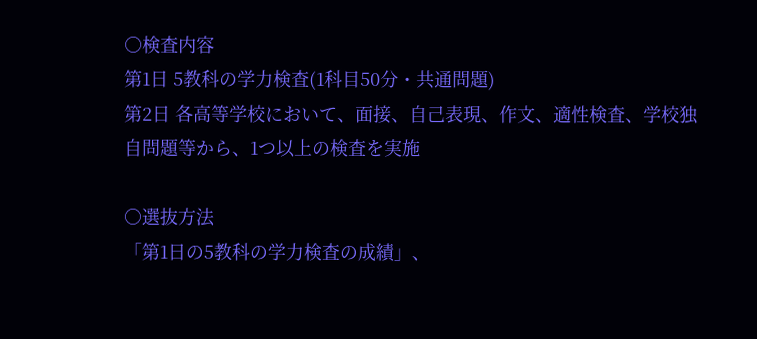○検査内容
第1日 5教科の学力検査(1科目50分・共通問題)
第2日 各高等学校において、面接、自己表現、作文、適性検査、学校独自問題等から、1つ以上の検査を実施

○選抜方法
「第1日の5教科の学力検査の成績」、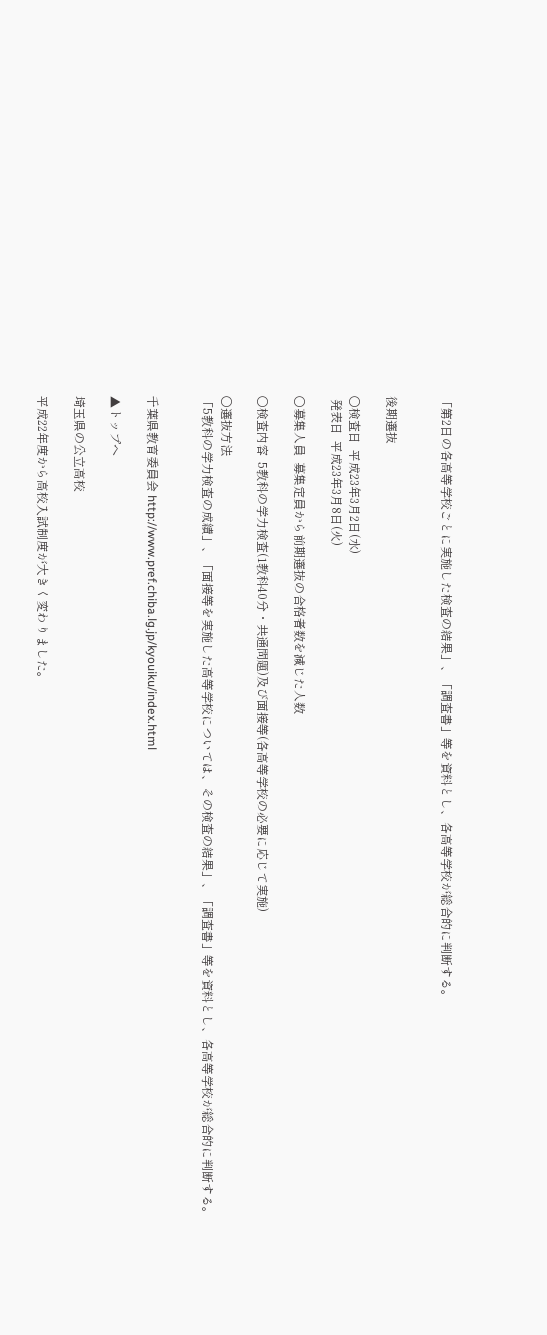「第2日の各高等学校ごとに実施した検査の結果」、「調査書」等を資料とし、各高等学校が総合的に判断する。


後期選抜

○検査日  平成23年3月2日(水)
 発表日  平成23年3月8日(火)

○募集人員  募集定員から前期選抜の合格者数を減じた人数

○検査内容  5教科の学力検査(1教科40分・共通問題)及び面接等(各高等学校の必要に応じて実施)

○選抜方法
「5教科の学力検査の成績」、「面接等を実施した高等学校については、その検査の結果」、「調査書」等を資料とし、各高等学校が総合的に判断する。


千葉県教育委員会 http://www.pref.chiba.lg.jp/kyouiku/index.html

▲トップヘ

埼玉県の公立高校

平成22年度から高校入試制度が大きく変わりました。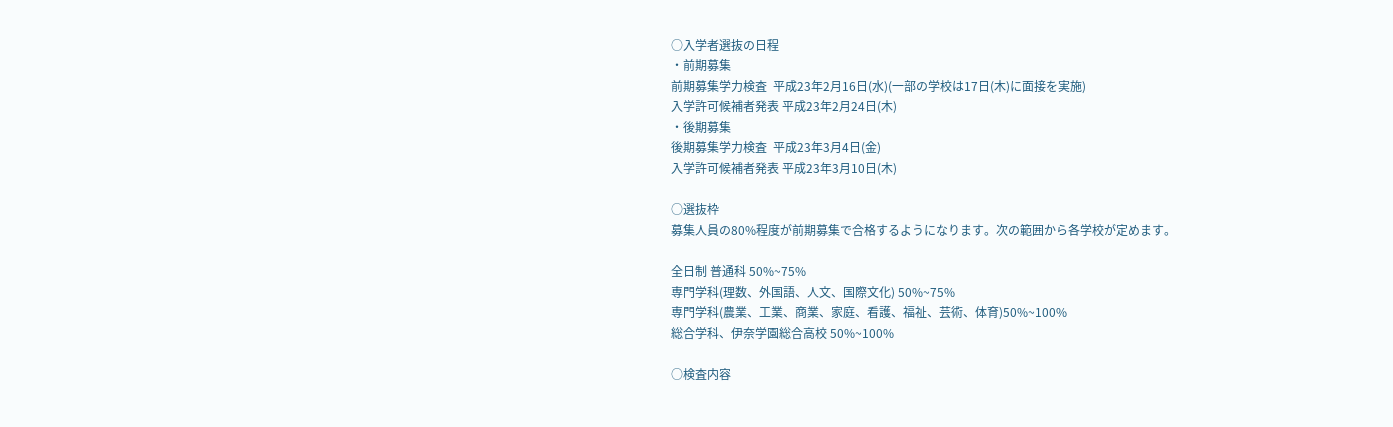○入学者選抜の日程
・前期募集
前期募集学力検査  平成23年2月16日(水)(一部の学校は17日(木)に面接を実施)
入学許可候補者発表 平成23年2月24日(木)
・後期募集
後期募集学力検査  平成23年3月4日(金)
入学許可候補者発表 平成23年3月10日(木)

○選抜枠
募集人員の80%程度が前期募集で合格するようになります。次の範囲から各学校が定めます。

全日制 普通科 50%~75%
専門学科(理数、外国語、人文、国際文化) 50%~75%
専門学科(農業、工業、商業、家庭、看護、福祉、芸術、体育)50%~100%
総合学科、伊奈学園総合高校 50%~100%

○検査内容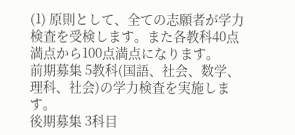(1) 原則として、全ての志願者が学力検査を受検します。また各教科40点満点から100点満点になります。
前期募集 5教科(国語、社会、数学、理科、社会)の学力検査を実施します。
後期募集 3科目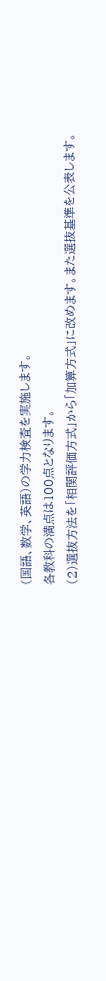(国語、数学、英語)の学力検査を実施します。
各教科の満点は100点となります。
(2)選抜方法を「相関評価方式」から「加算方式」に改めます。また選抜基準を公表します。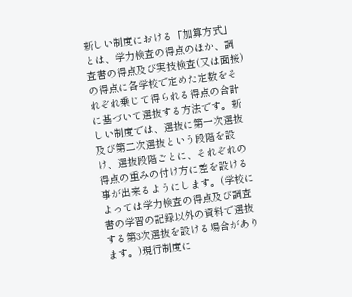新しい制度における「加算方式」とは、学力検査の得点のほか、調査書の得点及び実技検査(又は面接)の得点に各学校で定めた定数をそれぞれ乗じて得られる得点の合計に基づいて選抜する方法です。新しい制度では、選抜に第一次選抜及び第二次選抜という段階を設け、選抜段階ごとに、それぞれの得点の重みの付け方に差を設ける事が出来るようにします。(学校によっては学力検査の得点及び調査書の学習の記録以外の資料で選抜する第3次選抜を設ける場合があります。)現行制度に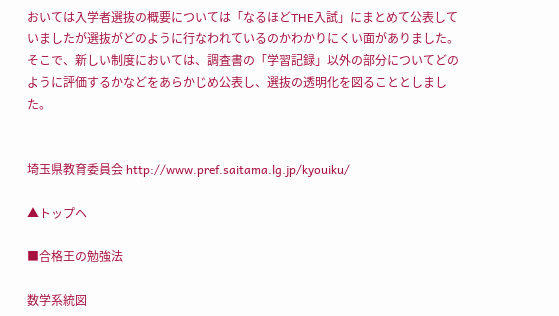おいては入学者選抜の概要については「なるほどTHE入試」にまとめて公表していましたが選抜がどのように行なわれているのかわかりにくい面がありました。そこで、新しい制度においては、調査書の「学習記録」以外の部分についてどのように評価するかなどをあらかじめ公表し、選抜の透明化を図ることとしました。


埼玉県教育委員会 http://www.pref.saitama.lg.jp/kyouiku/

▲トップヘ

■合格王の勉強法

数学系統図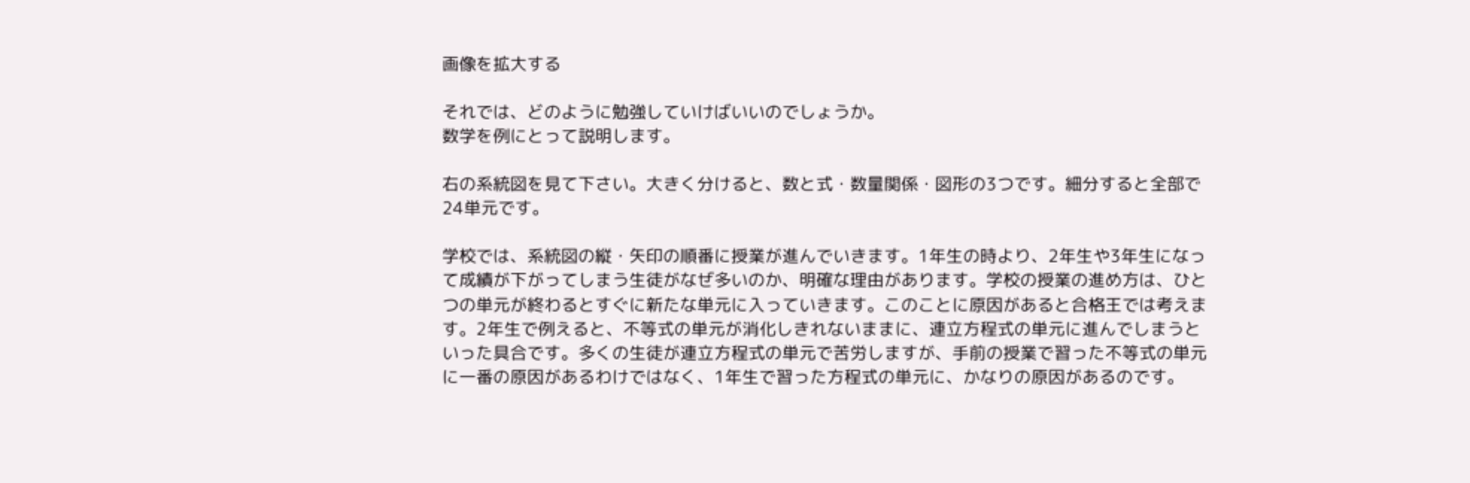画像を拡大する

それでは、どのように勉強していけばいいのでしょうか。
数学を例にとって説明します。

右の系統図を見て下さい。大きく分けると、数と式・数量関係・図形の3つです。細分すると全部で24単元です。

学校では、系統図の縦・矢印の順番に授業が進んでいきます。1年生の時より、2年生や3年生になって成績が下がってしまう生徒がなぜ多いのか、明確な理由があります。学校の授業の進め方は、ひとつの単元が終わるとすぐに新たな単元に入っていきます。このことに原因があると合格王では考えます。2年生で例えると、不等式の単元が消化しきれないままに、連立方程式の単元に進んでしまうといった具合です。多くの生徒が連立方程式の単元で苦労しますが、手前の授業で習った不等式の単元に一番の原因があるわけではなく、1年生で習った方程式の単元に、かなりの原因があるのです。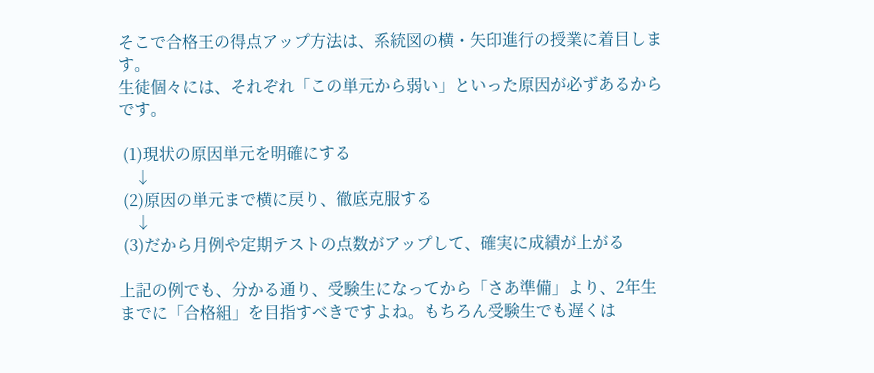そこで合格王の得点アップ方法は、系統図の横・矢印進行の授業に着目します。
生徒個々には、それぞれ「この単元から弱い」といった原因が必ずあるからです。

 (1)現状の原因単元を明確にする
    ↓
 (2)原因の単元まで横に戻り、徹底克服する
    ↓
 (3)だから月例や定期テストの点数がアップして、確実に成績が上がる

上記の例でも、分かる通り、受験生になってから「さあ準備」より、2年生までに「合格組」を目指すべきですよね。もちろん受験生でも遅くは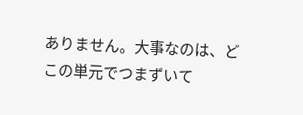ありません。大事なのは、どこの単元でつまずいて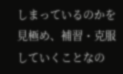しまっているのかを見極め、補習・克服していくことなの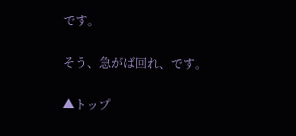です。

そう、急がば回れ、です。

▲トップ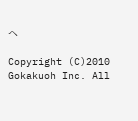ヘ

Copyright (C)2010 Gokakuoh Inc. All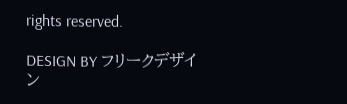rights reserved.

DESIGN BY フリークデザイン